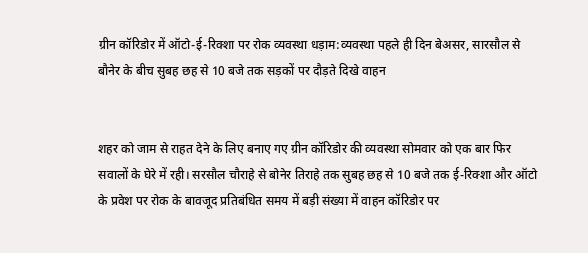ग्रीन कॉरिडोर में ऑटो-ई-रिक्शा पर रोक व्यवस्था धड़ाम:व्यवस्था पहले ही दिन बेअसर, सारसौल से बौनेर के बीच सुबह छह से 10 बजे तक सड़कों पर दौड़ते दिखे वाहन


शहर को जाम से राहत देने के लिए बनाए गए ग्रीन कॉरिडोर की व्यवस्था सोमवार को एक बार फिर सवालों के घेरे में रही। सरसौल चौराहे से बोनेर तिराहे तक सुबह छह से 10 बजे तक ई-रिक्शा और ऑटो के प्रवेश पर रोक के बावजूद प्रतिबंधित समय में बड़ी संख्या में वाहन कॉरिडोर पर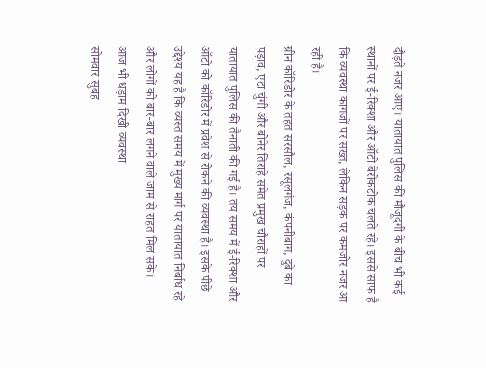दौड़ते नजर आए। यातायात पुलिस की मौजूदगी के बीच भी कई स्थानों पर ई-रिक्शा और ऑटो बेरोकटोक चलते रहे। इससे साफ है कि व्यवस्था कागजों पर सख्त, लेकिन सड़क पर कमजोर नजर आ रही है।
ग्रीन कॉरिडोर के तहत सरसौल, रसूलगंज, कंपनीबाग, दुबे का पड़ाव, एटा चुंगी और बोनेर तिराहे समेत प्रमुख चौराहों पर यातायात पुलिस की तैनाती की गई है। तय समय में ई-रिक्शा और ऑटो को कॉरिडोर में प्रवेश से रोकने की व्यवस्था है। इसके पीछे उद्देश्य यह है कि व्यस्त समय में मुख्य मार्ग पर यातायात निर्बाध रहे और लोगों को बार-बार लगने वाले जाम से राहत मिल सके।
आज भी धड़ाम दिखी व्यवस्था
सोमवार सुबह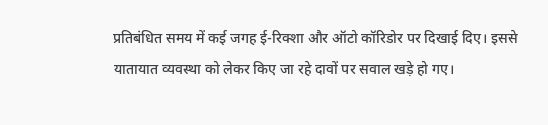प्रतिबंधित समय में कई जगह ई-रिक्शा और ऑटो कॉरिडोर पर दिखाई दिए। इससे यातायात व्यवस्था को लेकर किए जा रहे दावों पर सवाल खड़े हो गए।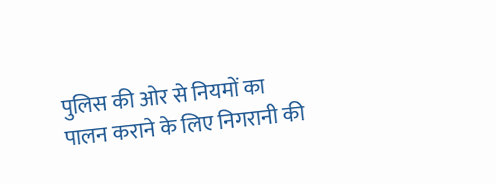पुलिस की ओर से नियमों का पालन कराने के लिए निगरानी की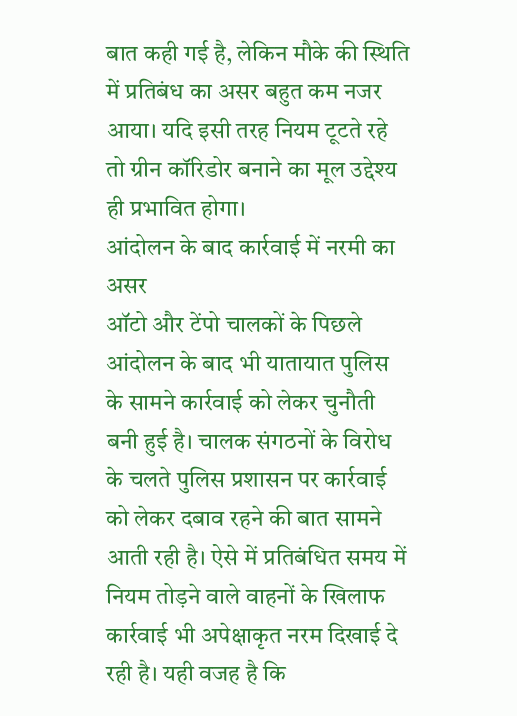बात कही गई है, लेकिन मौके की स्थिति में प्रतिबंध का असर बहुत कम नजर आया। यदि इसी तरह नियम टूटते रहे तो ग्रीन कॉरिडोर बनाने का मूल उद्देश्य ही प्रभावित होगा।
आंदोलन के बाद कार्रवाई में नरमी का असर
ऑटो और टेंपो चालकों के पिछले आंदोलन के बाद भी यातायात पुलिस के सामने कार्रवाई को लेकर चुनौती बनी हुई है। चालक संगठनों के विरोध के चलते पुलिस प्रशासन पर कार्रवाई को लेकर दबाव रहने की बात सामने आती रही है। ऐसे में प्रतिबंधित समय में नियम तोड़ने वाले वाहनों के खिलाफ कार्रवाई भी अपेक्षाकृत नरम दिखाई दे रही है। यही वजह है कि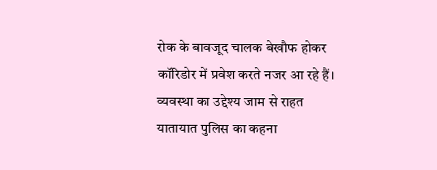रोक के बावजूद चालक बेखौफ होकर कॉरिडोर में प्रवेश करते नजर आ रहे हैं।
व्यवस्था का उद्देश्य जाम से राहत
यातायात पुलिस का कहना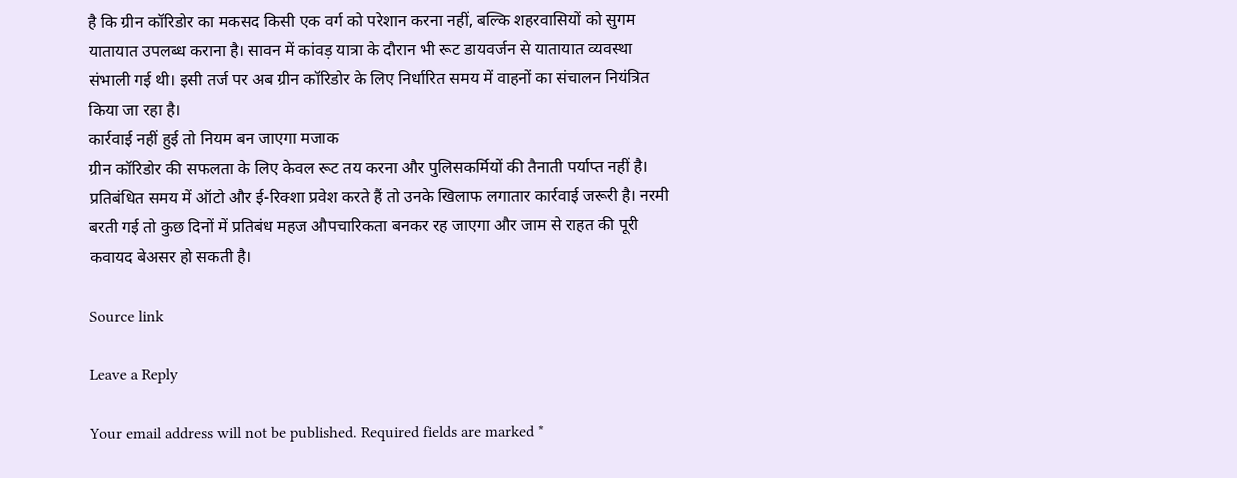है कि ग्रीन कॉरिडोर का मकसद किसी एक वर्ग को परेशान करना नहीं, बल्कि शहरवासियों को सुगम यातायात उपलब्ध कराना है। सावन में कांवड़ यात्रा के दौरान भी रूट डायवर्जन से यातायात व्यवस्था संभाली गई थी। इसी तर्ज पर अब ग्रीन कॉरिडोर के लिए निर्धारित समय में वाहनों का संचालन नियंत्रित किया जा रहा है।
कार्रवाई नहीं हुई तो नियम बन जाएगा मजाक
ग्रीन कॉरिडोर की सफलता के लिए केवल रूट तय करना और पुलिसकर्मियों की तैनाती पर्याप्त नहीं है। प्रतिबंधित समय में ऑटो और ई-रिक्शा प्रवेश करते हैं तो उनके खिलाफ लगातार कार्रवाई जरूरी है। नरमी बरती गई तो कुछ दिनों में प्रतिबंध महज औपचारिकता बनकर रह जाएगा और जाम से राहत की पूरी कवायद बेअसर हो सकती है।

Source link

Leave a Reply

Your email address will not be published. Required fields are marked *